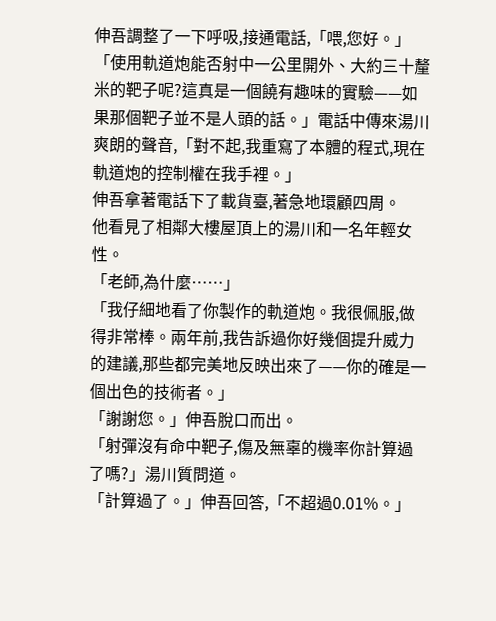伸吾調整了一下呼吸,接通電話,「喂,您好。」
「使用軌道炮能否射中一公里開外、大約三十釐米的靶子呢?這真是一個饒有趣味的實驗——如果那個靶子並不是人頭的話。」電話中傳來湯川爽朗的聲音,「對不起,我重寫了本體的程式,現在軌道炮的控制權在我手裡。」
伸吾拿著電話下了載貨臺,著急地環顧四周。
他看見了相鄰大樓屋頂上的湯川和一名年輕女性。
「老師,為什麼……」
「我仔細地看了你製作的軌道炮。我很佩服,做得非常棒。兩年前,我告訴過你好幾個提升威力的建議,那些都完美地反映出來了——你的確是一個出色的技術者。」
「謝謝您。」伸吾脫口而出。
「射彈沒有命中靶子,傷及無辜的機率你計算過了嗎?」湯川質問道。
「計算過了。」伸吾回答,「不超過0.01%。」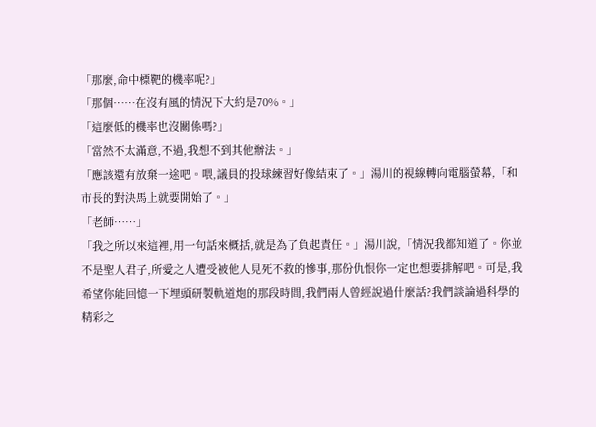「那麼,命中標靶的機率呢?」
「那個……在沒有風的情況下大約是70%。」
「這麼低的機率也沒關係嗎?」
「當然不太滿意,不過,我想不到其他辦法。」
「應該還有放棄一途吧。喂,議員的投球練習好像結束了。」湯川的視線轉向電腦螢幕,「和市長的對決馬上就要開始了。」
「老師……」
「我之所以來這裡,用一句話來概括,就是為了負起責任。」湯川說,「情況我都知道了。你並不是聖人君子,所愛之人遭受被他人見死不救的慘事,那份仇恨你一定也想要排解吧。可是,我希望你能回憶一下埋頭研製軌道炮的那段時間,我們兩人曾經說過什麼話?我們談論過科學的精彩之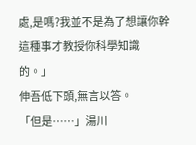處,是嗎?我並不是為了想讓你幹這種事才教授你科學知識的。」
伸吾低下頭,無言以答。
「但是……」湯川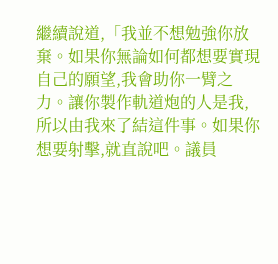繼續說道,「我並不想勉強你放棄。如果你無論如何都想要實現自己的願望,我會助你一臂之力。讓你製作軌道炮的人是我,所以由我來了結這件事。如果你想要射擊,就直說吧。議員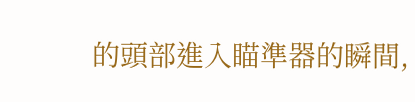的頭部進入瞄準器的瞬間,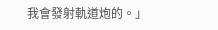我會發射軌道炮的。」